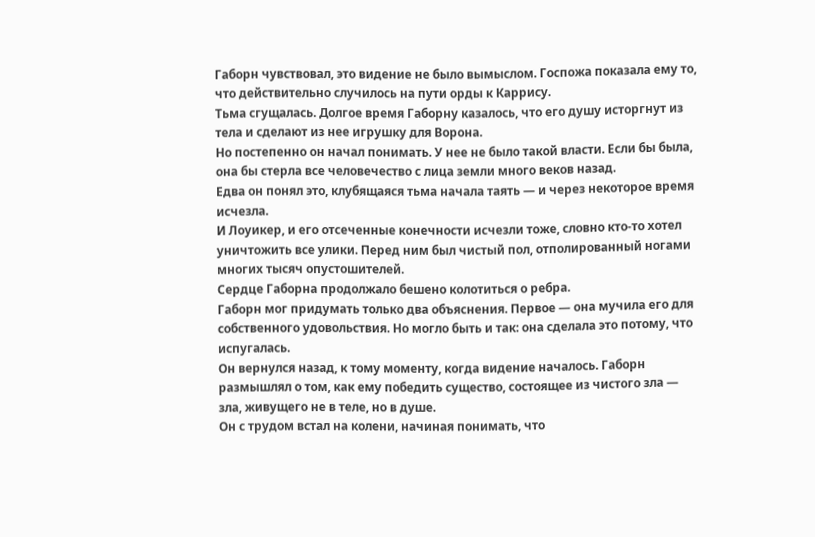Габорн чувствовал, это видение не было вымыслом. Госпожа показала ему то, что действительно случилось на пути орды к Каррису.
Тьма сгущалась. Долгое время Габорну казалось, что его душу исторгнут из тела и сделают из нее игрушку для Ворона.
Но постепенно он начал понимать. У нее не было такой власти. Если бы была, она бы стерла все человечество с лица земли много веков назад.
Едва он понял это, клубящаяся тьма начала таять — и через некоторое время исчезла.
И Лоуикер, и его отсеченные конечности исчезли тоже, словно кто-то хотел уничтожить все улики. Перед ним был чистый пол, отполированный ногами многих тысяч опустошителей.
Сердце Габорна продолжало бешено колотиться о ребра.
Габорн мог придумать только два объяснения. Первое — она мучила его для собственного удовольствия. Но могло быть и так: она сделала это потому, что испугалась.
Он вернулся назад, к тому моменту, когда видение началось. Габорн размышлял о том, как ему победить существо, состоящее из чистого зла — зла, живущего не в теле, но в душе.
Он с трудом встал на колени, начиная понимать, что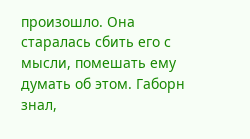произошло. Она старалась сбить его с мысли, помешать ему думать об этом. Габорн знал,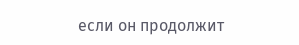если он продолжит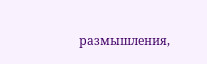размышления,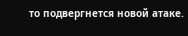то подвергнется новой атаке.